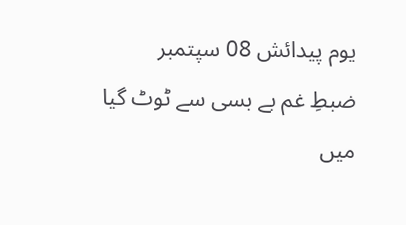یوم پیدائش 08 سپتمبر
ضبطِ غم بے بسی سے ٹوٹ گیا
میں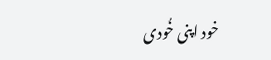خود اپنی خُودی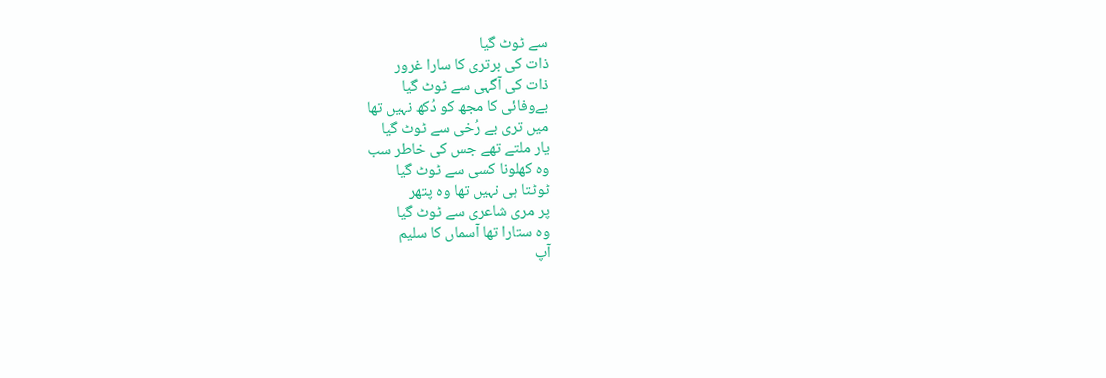سے ٹوٹ گیا
ذات کی برتری کا سارا غرور
ذات کی آگہی سے ٹوٹ گیا
بےوفائی کا مجھ کو دُکھ نہیں تھا
میں تری بے رُخی سے ٹوٹ گیا
یار ملتے تھے جس کی خاطر سب
وہ کھلونا کسی سے ٹوٹ گیا
ٹوٹتا ہی نہیں تھا وہ پتھر
پر مری شاعری سے ٹوٹ گیا
وہ ستارا تھا آسماں کا سلیم
آپ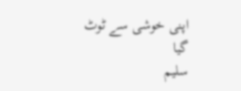اپنی خوشی سے ٹوٹ گیا
سلیم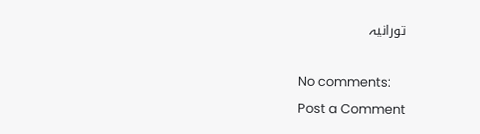تورانیہ

No comments:
Post a Comment